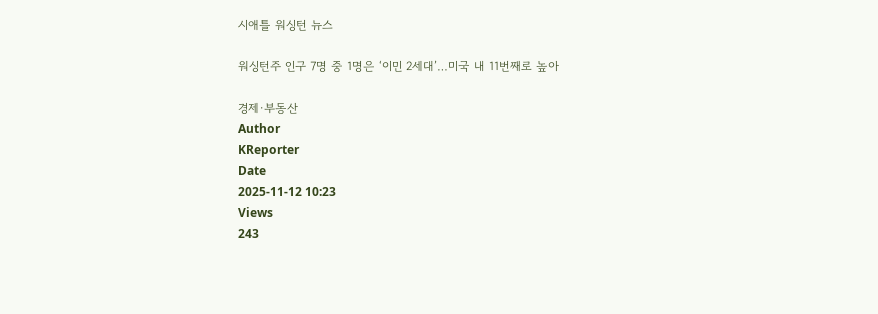시애틀 워싱턴 뉴스

워싱턴주 인구 7명 중 1명은 ‘이민 2세대’…미국 내 11번째로 높아

경제·부동산
Author
KReporter
Date
2025-11-12 10:23
Views
243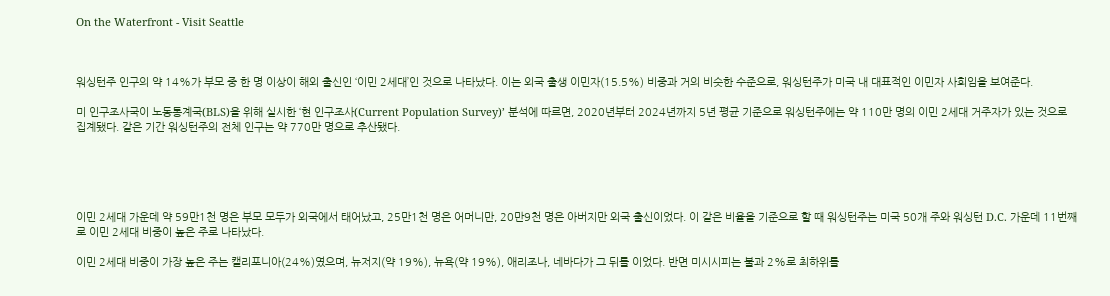On the Waterfront - Visit Seattle



워싱턴주 인구의 약 14%가 부모 중 한 명 이상이 해외 출신인 ‘이민 2세대’인 것으로 나타났다. 이는 외국 출생 이민자(15.5%) 비중과 거의 비슷한 수준으로, 워싱턴주가 미국 내 대표적인 이민자 사회임을 보여준다.

미 인구조사국이 노동통계국(BLS)을 위해 실시한 ‘현 인구조사(Current Population Survey)’ 분석에 따르면, 2020년부터 2024년까지 5년 평균 기준으로 워싱턴주에는 약 110만 명의 이민 2세대 거주자가 있는 것으로 집계됐다. 같은 기간 워싱턴주의 전체 인구는 약 770만 명으로 추산됐다.





이민 2세대 가운데 약 59만1천 명은 부모 모두가 외국에서 태어났고, 25만1천 명은 어머니만, 20만9천 명은 아버지만 외국 출신이었다. 이 같은 비율을 기준으로 할 때 워싱턴주는 미국 50개 주와 워싱턴 D.C. 가운데 11번째로 이민 2세대 비중이 높은 주로 나타났다.

이민 2세대 비중이 가장 높은 주는 캘리포니아(24%)였으며, 뉴저지(약 19%), 뉴욕(약 19%), 애리조나, 네바다가 그 뒤를 이었다. 반면 미시시피는 불과 2%로 최하위를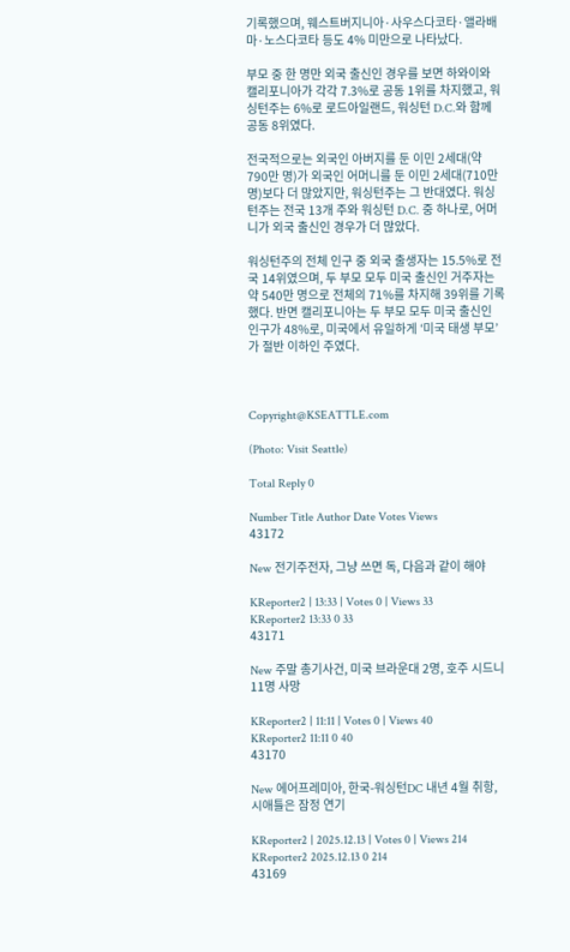기록했으며, 웨스트버지니아·사우스다코타·앨라배마·노스다코타 등도 4% 미만으로 나타났다.

부모 중 한 명만 외국 출신인 경우를 보면 하와이와 캘리포니아가 각각 7.3%로 공동 1위를 차지했고, 워싱턴주는 6%로 로드아일랜드, 워싱턴 D.C.와 함께 공동 8위였다.

전국적으로는 외국인 아버지를 둔 이민 2세대(약 790만 명)가 외국인 어머니를 둔 이민 2세대(710만 명)보다 더 많았지만, 워싱턴주는 그 반대였다. 워싱턴주는 전국 13개 주와 워싱턴 D.C. 중 하나로, 어머니가 외국 출신인 경우가 더 많았다.

워싱턴주의 전체 인구 중 외국 출생자는 15.5%로 전국 14위였으며, 두 부모 모두 미국 출신인 거주자는 약 540만 명으로 전체의 71%를 차지해 39위를 기록했다. 반면 캘리포니아는 두 부모 모두 미국 출신인 인구가 48%로, 미국에서 유일하게 ‘미국 태생 부모’가 절반 이하인 주였다.



Copyright@KSEATTLE.com

(Photo: Visit Seattle)

Total Reply 0

Number Title Author Date Votes Views
43172

New 전기주전자, 그냥 쓰면 독, 다음과 같이 해야

KReporter2 | 13:33 | Votes 0 | Views 33
KReporter2 13:33 0 33
43171

New 주말 총기사건, 미국 브라운대 2명, 호주 시드니 11명 사망

KReporter2 | 11:11 | Votes 0 | Views 40
KReporter2 11:11 0 40
43170

New 에어프레미아, 한국-워싱턴DC 내년 4월 취항, 시애틀은 잠정 연기

KReporter2 | 2025.12.13 | Votes 0 | Views 214
KReporter2 2025.12.13 0 214
43169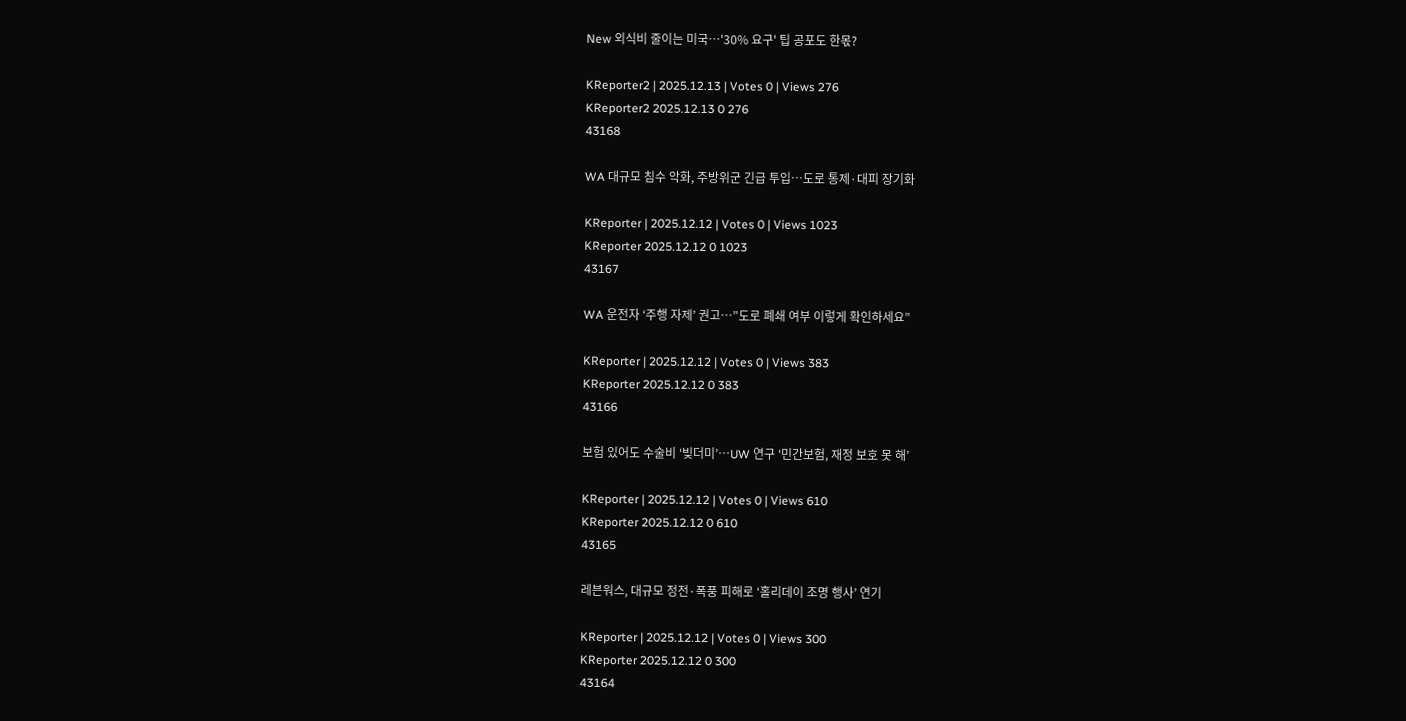New 외식비 줄이는 미국…'30% 요구' 팁 공포도 한몫?

KReporter2 | 2025.12.13 | Votes 0 | Views 276
KReporter2 2025.12.13 0 276
43168

WA 대규모 침수 악화, 주방위군 긴급 투입…도로 통제·대피 장기화

KReporter | 2025.12.12 | Votes 0 | Views 1023
KReporter 2025.12.12 0 1023
43167

WA 운전자 ‘주행 자제’ 권고…”도로 폐쇄 여부 이렇게 확인하세요”

KReporter | 2025.12.12 | Votes 0 | Views 383
KReporter 2025.12.12 0 383
43166

보험 있어도 수술비 ‘빚더미’…UW 연구 ‘민간보험, 재정 보호 못 해’

KReporter | 2025.12.12 | Votes 0 | Views 610
KReporter 2025.12.12 0 610
43165

레븐워스, 대규모 정전·폭풍 피해로 ‘홀리데이 조명 행사’ 연기

KReporter | 2025.12.12 | Votes 0 | Views 300
KReporter 2025.12.12 0 300
43164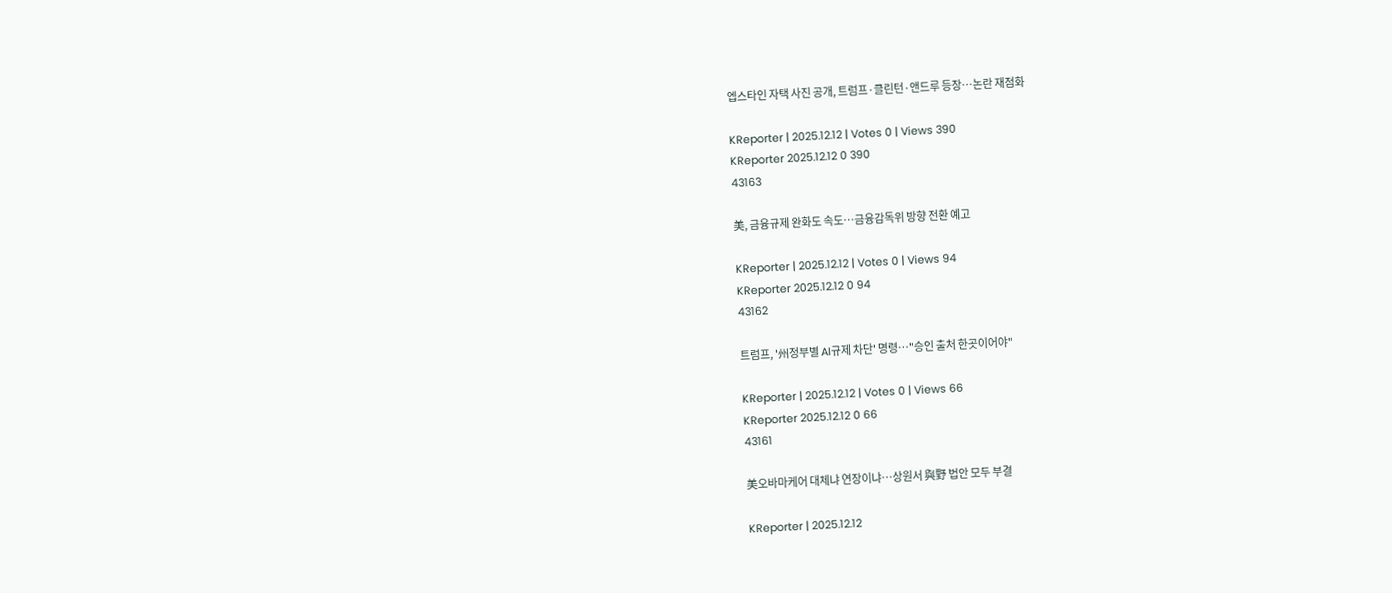엡스타인 자택 사진 공개, 트럼프·클린턴·앤드루 등장…논란 재점화

KReporter | 2025.12.12 | Votes 0 | Views 390
KReporter 2025.12.12 0 390
43163

美, 금융규제 완화도 속도…금융감독위 방향 전환 예고

KReporter | 2025.12.12 | Votes 0 | Views 94
KReporter 2025.12.12 0 94
43162

트럼프, '州정부별 AI규제 차단' 명령…"승인 출처 한곳이어야"

KReporter | 2025.12.12 | Votes 0 | Views 66
KReporter 2025.12.12 0 66
43161

美오바마케어 대체냐 연장이냐…상원서 與野 법안 모두 부결

KReporter | 2025.12.12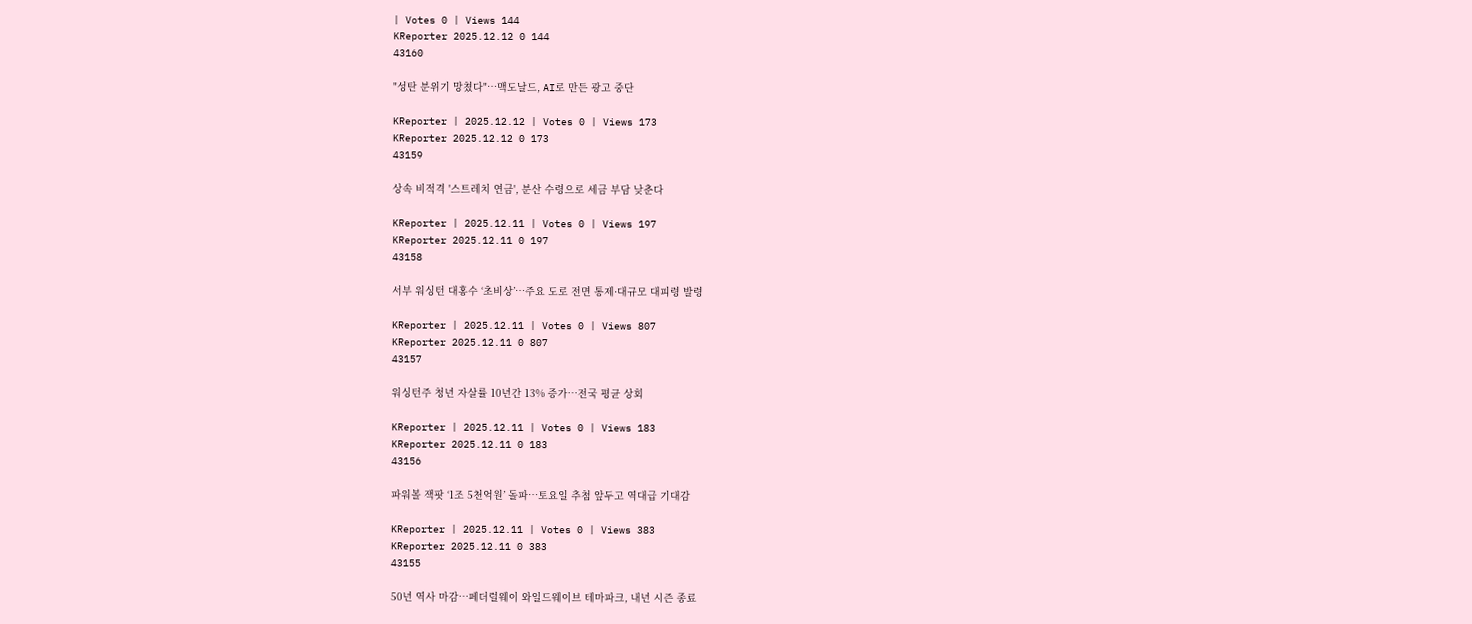| Votes 0 | Views 144
KReporter 2025.12.12 0 144
43160

"성탄 분위기 망쳤다"…맥도날드, AI로 만든 광고 중단

KReporter | 2025.12.12 | Votes 0 | Views 173
KReporter 2025.12.12 0 173
43159

상속 비적격 '스트레치 연금', 분산 수령으로 세금 부담 낮춘다

KReporter | 2025.12.11 | Votes 0 | Views 197
KReporter 2025.12.11 0 197
43158

서부 워싱턴 대홍수 ‘초비상’…주요 도로 전면 통제·대규모 대피령 발령

KReporter | 2025.12.11 | Votes 0 | Views 807
KReporter 2025.12.11 0 807
43157

워싱턴주 청년 자살률 10년간 13% 증가…전국 평균 상회

KReporter | 2025.12.11 | Votes 0 | Views 183
KReporter 2025.12.11 0 183
43156

파워볼 잭팟 ‘1조 5천억원’ 돌파…토요일 추첨 앞두고 역대급 기대감

KReporter | 2025.12.11 | Votes 0 | Views 383
KReporter 2025.12.11 0 383
43155

50년 역사 마감…페더럴웨이 와일드웨이브 테마파크, 내년 시즌 종료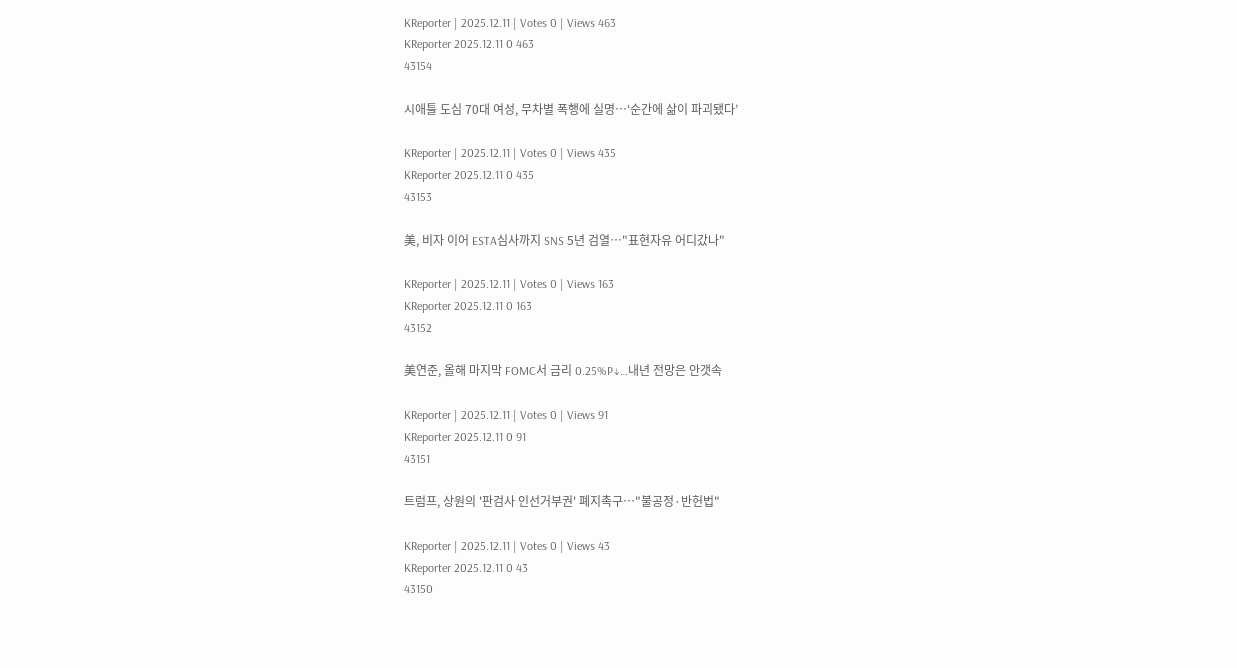KReporter | 2025.12.11 | Votes 0 | Views 463
KReporter 2025.12.11 0 463
43154

시애틀 도심 70대 여성, 무차별 폭행에 실명…‘순간에 삶이 파괴됐다’

KReporter | 2025.12.11 | Votes 0 | Views 435
KReporter 2025.12.11 0 435
43153

美, 비자 이어 ESTA심사까지 SNS 5년 검열…"표현자유 어디갔나"

KReporter | 2025.12.11 | Votes 0 | Views 163
KReporter 2025.12.11 0 163
43152

美연준, 올해 마지막 FOMC서 금리 0.25%P↓…내년 전망은 안갯속

KReporter | 2025.12.11 | Votes 0 | Views 91
KReporter 2025.12.11 0 91
43151

트럼프, 상원의 '판검사 인선거부권' 폐지촉구…"불공정·반헌법"

KReporter | 2025.12.11 | Votes 0 | Views 43
KReporter 2025.12.11 0 43
43150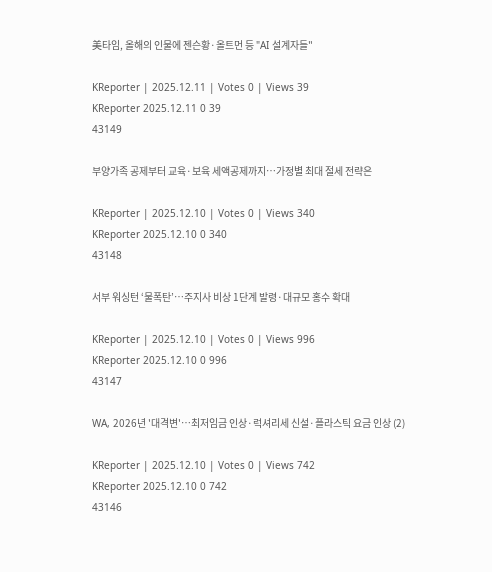美타임, 올해의 인물에 젠슨황·올트먼 등 "AI 설계자들"

KReporter | 2025.12.11 | Votes 0 | Views 39
KReporter 2025.12.11 0 39
43149

부양가족 공제부터 교육·보육 세액공제까지…가정별 최대 절세 전략은

KReporter | 2025.12.10 | Votes 0 | Views 340
KReporter 2025.12.10 0 340
43148

서부 워싱턴 ‘물폭탄’…주지사 비상 1단계 발령·대규모 홍수 확대

KReporter | 2025.12.10 | Votes 0 | Views 996
KReporter 2025.12.10 0 996
43147

WA, 2026년 '대격변'…최저임금 인상·럭셔리세 신설·플라스틱 요금 인상 (2)

KReporter | 2025.12.10 | Votes 0 | Views 742
KReporter 2025.12.10 0 742
43146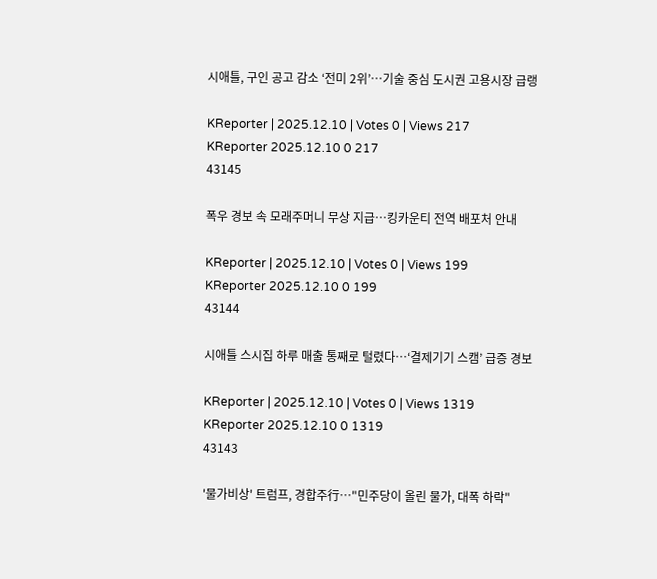시애틀, 구인 공고 감소 ‘전미 2위’…기술 중심 도시권 고용시장 급랭

KReporter | 2025.12.10 | Votes 0 | Views 217
KReporter 2025.12.10 0 217
43145

폭우 경보 속 모래주머니 무상 지급…킹카운티 전역 배포처 안내

KReporter | 2025.12.10 | Votes 0 | Views 199
KReporter 2025.12.10 0 199
43144

시애틀 스시집 하루 매출 통째로 털렸다…‘결제기기 스캠’ 급증 경보

KReporter | 2025.12.10 | Votes 0 | Views 1319
KReporter 2025.12.10 0 1319
43143

'물가비상' 트럼프, 경합주行…"민주당이 올린 물가, 대폭 하락"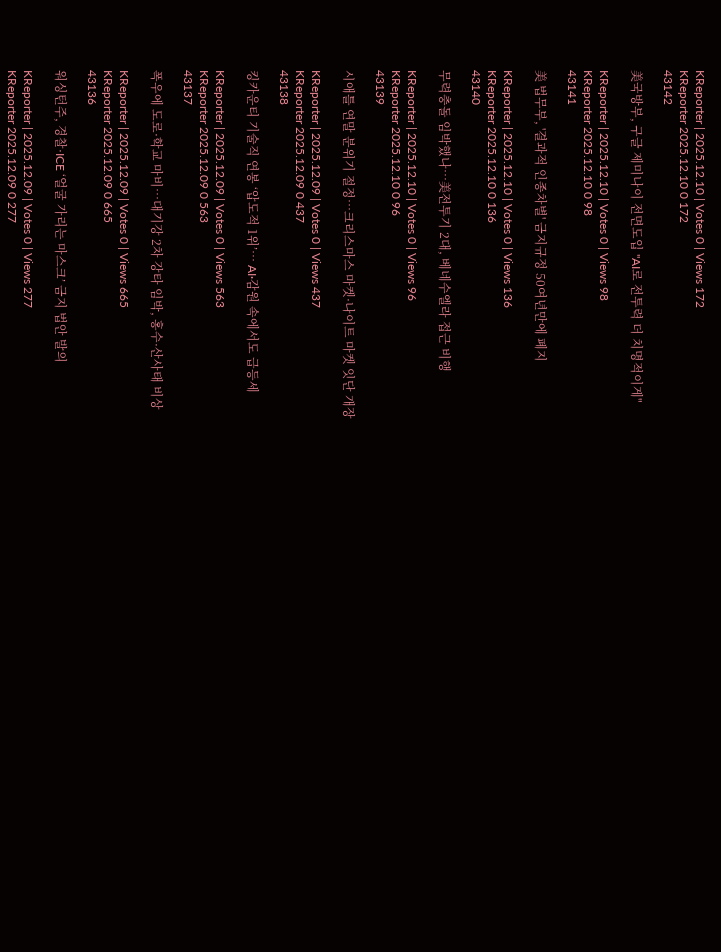KReporter | 2025.12.10 | Votes 0 | Views 172
KReporter 2025.12.10 0 172
43142

美국방부, 구글 제미나이 전면도입 "AI로 전투력 더 치명적이게"

KReporter | 2025.12.10 | Votes 0 | Views 98
KReporter 2025.12.10 0 98
43141

美 법무부, '결과적 인종차별' 금지규정 50여년만에 폐지

KReporter | 2025.12.10 | Votes 0 | Views 136
KReporter 2025.12.10 0 136
43140

무력충돌 임박했나…美전투기 2대, 베네수엘라 접근 비행

KReporter | 2025.12.10 | Votes 0 | Views 96
KReporter 2025.12.10 0 96
43139

시애틀 연말 분위기 절정…크리스마스 마켓·나이트 마켓 잇단 개장

KReporter | 2025.12.09 | Votes 0 | Views 437
KReporter 2025.12.09 0 437
43138

킹카운티 기술직 연봉 ‘압도적 1위’… AI·감원 속에서도 급등세

KReporter | 2025.12.09 | Votes 0 | Views 563
KReporter 2025.12.09 0 563
43137

폭우에 도로·학교 마비…대기강 2차 강타 임박, 홍수·산사태 비상

KReporter | 2025.12.09 | Votes 0 | Views 665
KReporter 2025.12.09 0 665
43136

워싱턴주, 경찰·ICE ‘얼굴 가리는 마스크’ 금지 법안 발의

KReporter | 2025.12.09 | Votes 0 | Views 277
KReporter 2025.12.09 0 277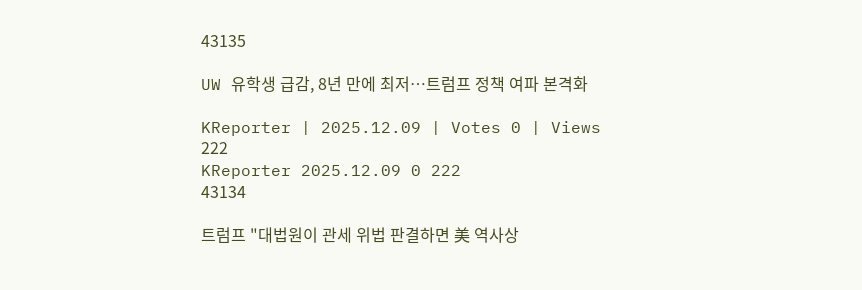43135

UW 유학생 급감, 8년 만에 최저…트럼프 정책 여파 본격화

KReporter | 2025.12.09 | Votes 0 | Views 222
KReporter 2025.12.09 0 222
43134

트럼프 "대법원이 관세 위법 판결하면 美 역사상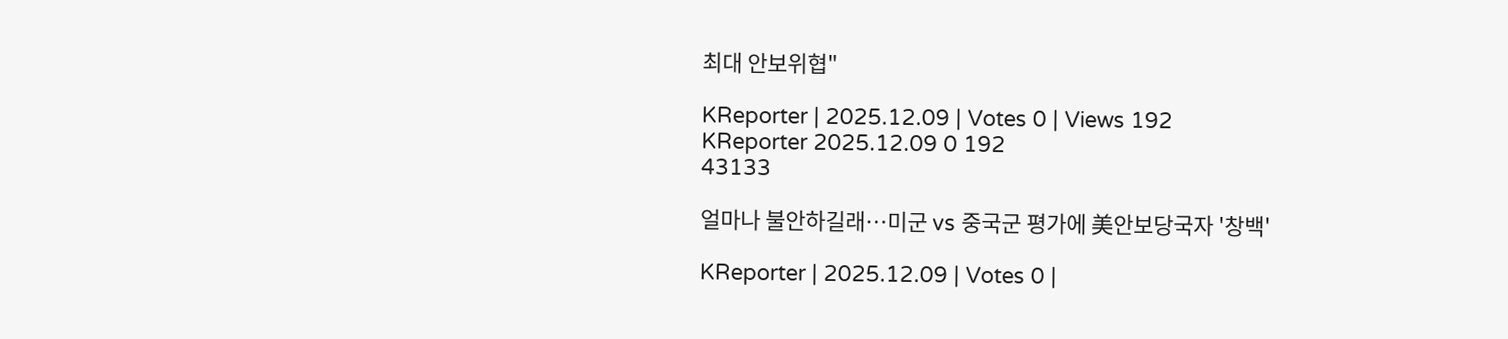최대 안보위협"

KReporter | 2025.12.09 | Votes 0 | Views 192
KReporter 2025.12.09 0 192
43133

얼마나 불안하길래…미군 vs 중국군 평가에 美안보당국자 '창백'

KReporter | 2025.12.09 | Votes 0 |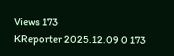Views 173
KReporter 2025.12.09 0 173